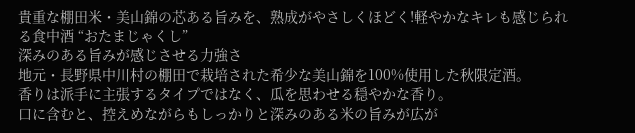貴重な棚田米・美山錦の芯ある旨みを、熟成がやさしくほどく!軽やかなキレも感じられる食中酒 “おたまじゃくし”
深みのある旨みが感じさせる力強さ
地元・長野県中川村の棚田で栽培された希少な美山錦を100%使用した秋限定酒。
香りは派手に主張するタイプではなく、瓜を思わせる穏やかな香り。
口に含むと、控えめながらもしっかりと深みのある米の旨みが広が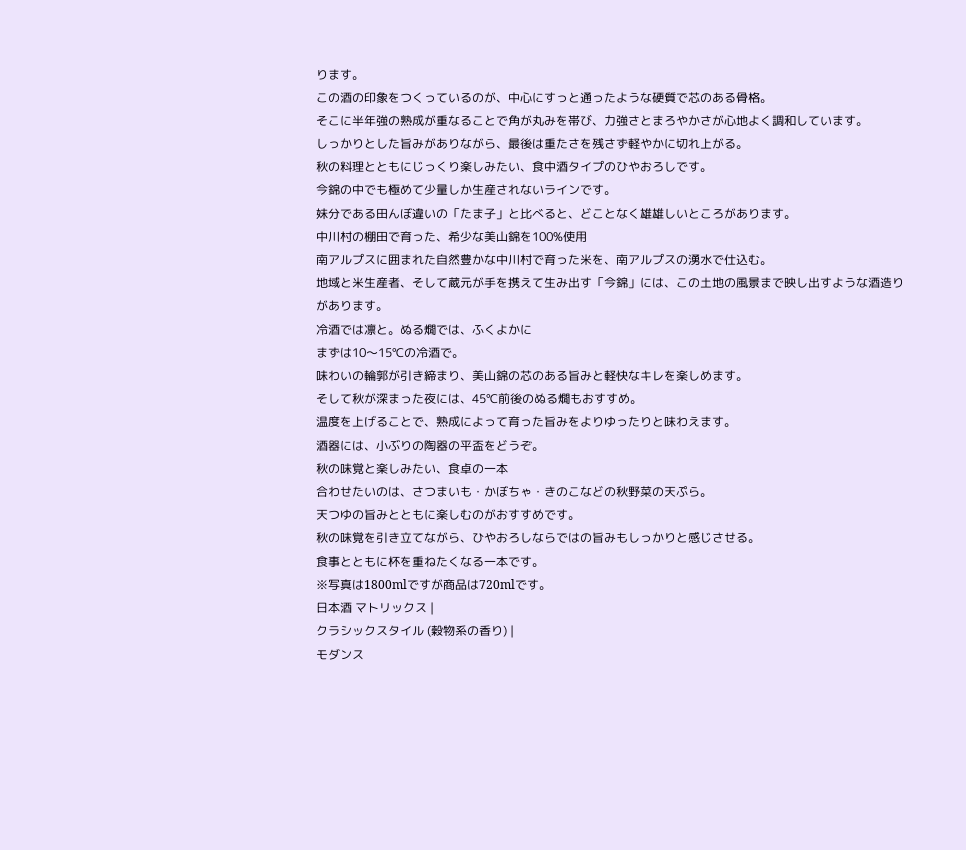ります。
この酒の印象をつくっているのが、中心にすっと通ったような硬質で芯のある骨格。
そこに半年強の熟成が重なることで角が丸みを帯び、力強さとまろやかさが心地よく調和しています。
しっかりとした旨みがありながら、最後は重たさを残さず軽やかに切れ上がる。
秋の料理とともにじっくり楽しみたい、食中酒タイプのひやおろしです。
今錦の中でも極めて少量しか生産されないラインです。
妹分である田んぼ違いの「たま子」と比べると、どことなく雄雄しいところがあります。
中川村の棚田で育った、希少な美山錦を100%使用
南アルプスに囲まれた自然豊かな中川村で育った米を、南アルプスの湧水で仕込む。
地域と米生産者、そして蔵元が手を携えて生み出す「今錦」には、この土地の風景まで映し出すような酒造りがあります。
冷酒では凛と。ぬる燗では、ふくよかに
まずは10〜15℃の冷酒で。
味わいの輪郭が引き締まり、美山錦の芯のある旨みと軽快なキレを楽しめます。
そして秋が深まった夜には、45℃前後のぬる燗もおすすめ。
温度を上げることで、熟成によって育った旨みをよりゆったりと味わえます。
酒器には、小ぶりの陶器の平盃をどうぞ。
秋の味覚と楽しみたい、食卓の一本
合わせたいのは、さつまいも・かぼちゃ・きのこなどの秋野菜の天ぷら。
天つゆの旨みとともに楽しむのがおすすめです。
秋の味覚を引き立てながら、ひやおろしならではの旨みもしっかりと感じさせる。
食事とともに杯を重ねたくなる一本です。
※写真は1800mlですが商品は720mlです。
日本酒 マトリックス |
クラシックスタイル (穀物系の香り) |
モダンス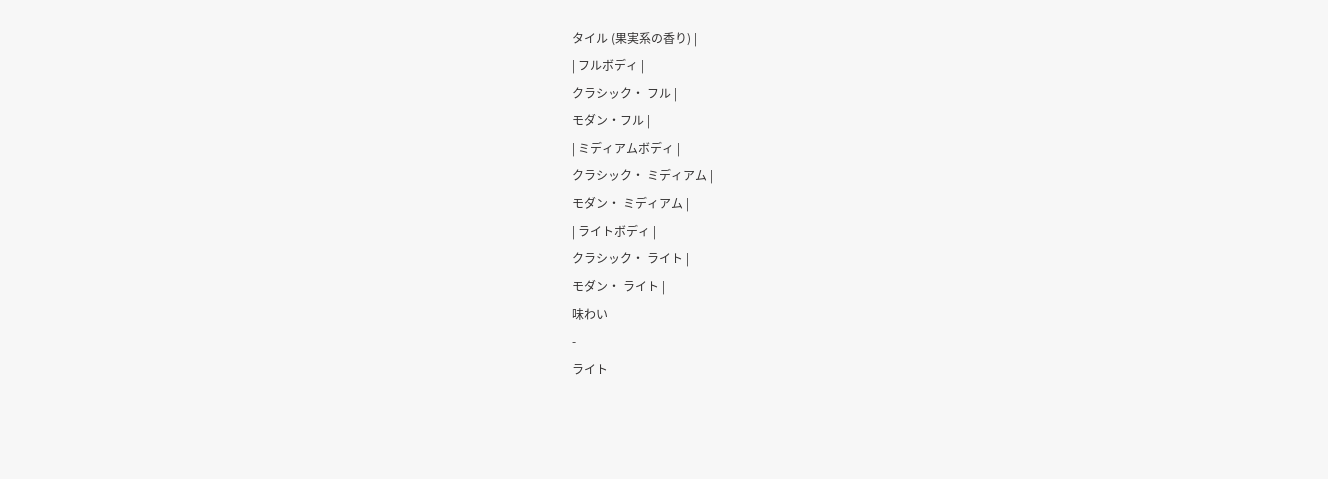タイル (果実系の香り) |
| フルボディ |
クラシック・ フル |
モダン・フル |
| ミディアムボディ |
クラシック・ ミディアム |
モダン・ ミディアム |
| ライトボディ |
クラシック・ ライト |
モダン・ ライト |
味わい
-
ライト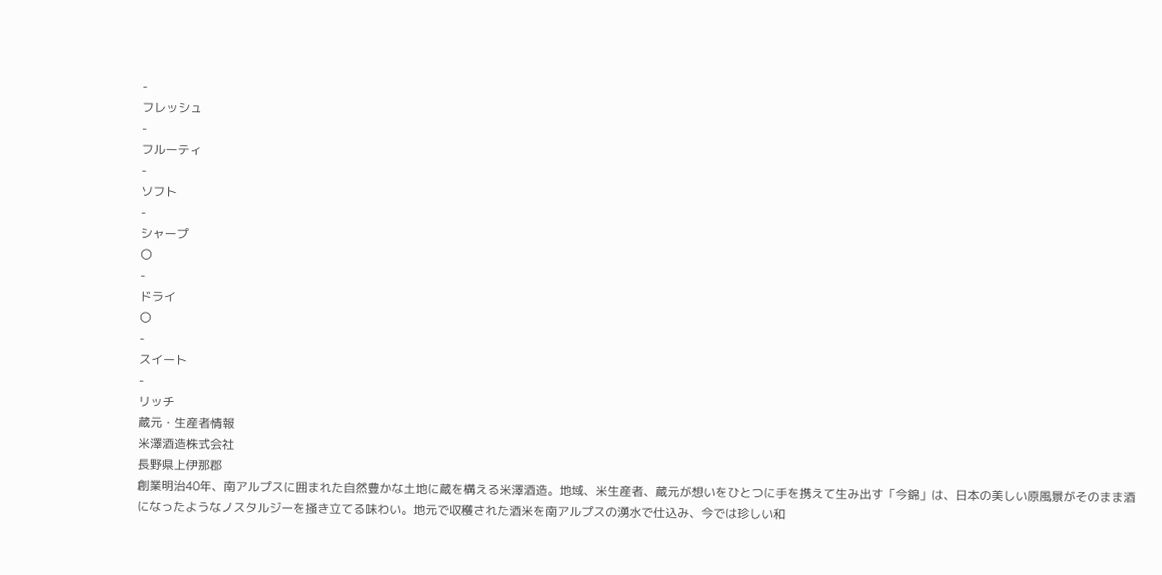-
フレッシュ
-
フルーティ
-
ソフト
-
シャープ
〇
-
ドライ
〇
-
スイート
-
リッチ
蔵元・生産者情報
米澤酒造株式会社
長野県上伊那郡
創業明治40年、南アルプスに囲まれた自然豊かな土地に蔵を構える米澤酒造。地域、米生産者、蔵元が想いをひとつに手を携えて生み出す「今錦」は、日本の美しい原風景がそのまま酒になったようなノスタルジーを掻き立てる味わい。地元で収穫された酒米を南アルプスの湧水で仕込み、今では珍しい和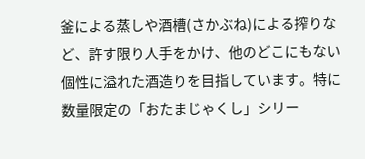釜による蒸しや酒槽(さかぶね)による搾りなど、許す限り人手をかけ、他のどこにもない個性に溢れた酒造りを目指しています。特に数量限定の「おたまじゃくし」シリー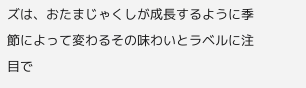ズは、おたまじゃくしが成長するように季節によって変わるその味わいとラベルに注目で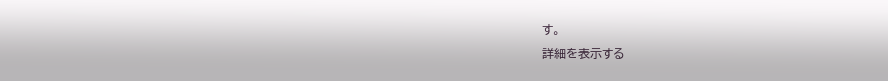す。
詳細を表示する